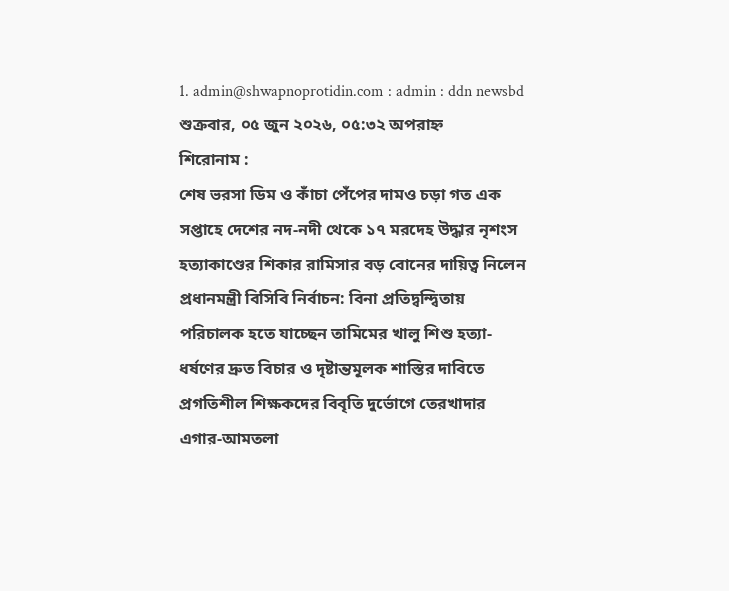1. admin@shwapnoprotidin.com : admin : ddn newsbd
শুক্রবার, ০৫ জুন ২০২৬, ০৫:৩২ অপরাহ্ন
শিরোনাম :
শেষ ভরসা ডিম ও কাঁচা পেঁপের দামও চড়া গত এক সপ্তাহে দেশের নদ-নদী থেকে ১৭ মরদেহ উদ্ধার নৃশংস হত্যাকাণ্ডের শিকার রামিসার বড় বোনের দায়িত্ব নিলেন প্রধানমন্ত্রী বিসিবি নির্বাচন: বিনা প্রতিদ্বন্দ্বিতায় পরিচালক হতে যাচ্ছেন তামিমের খালু শিশু হত্যা-ধর্ষণের দ্রুত বিচার ও দৃষ্টান্তমূলক শাস্তির দাবিতে প্রগতিশীল শিক্ষকদের বিবৃতি দুর্ভোগে তেরখাদার এগার-আমতলা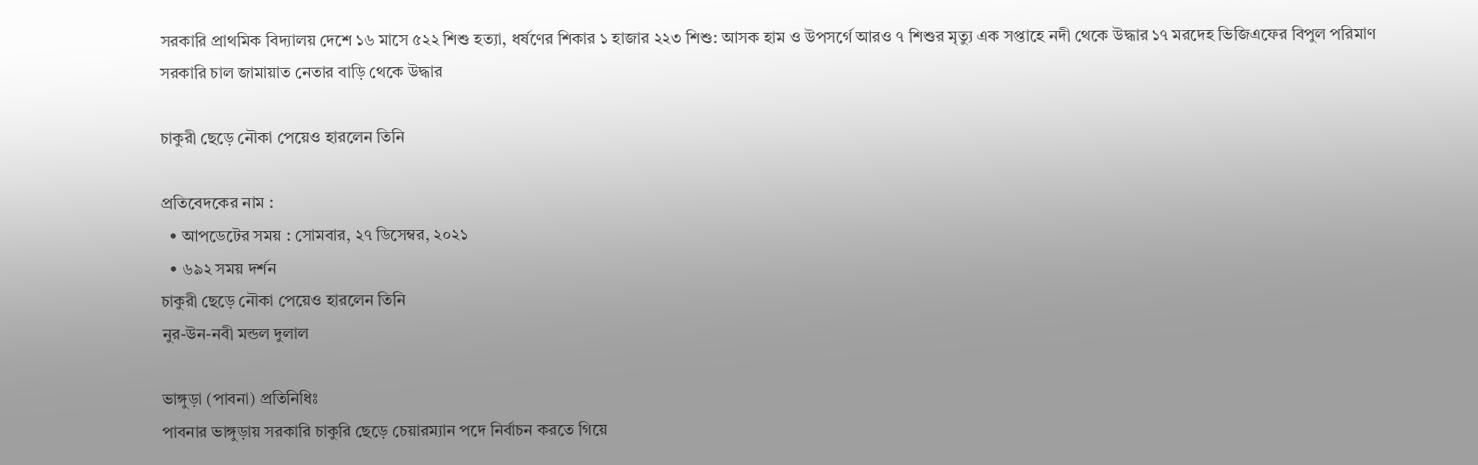সরকারি প্রাথমিক বিদ্যালয় দেশে ১৬ মাসে ৫২২ শিশু হত্যা, ধর্ষণের শিকার ১ হাজার ২২৩ শিশু: আসক হাম ও উপসর্গে আরও ৭ শিশুর মৃত্যু এক সপ্তাহে নদী থেকে উদ্ধার ১৭ মরদেহ ভিজিএফের বিপুল পরিমাণ সরকারি চাল জামায়াত নেতার বাড়ি থেকে উদ্ধার

চাকুরী ছেড়ে নৌকা পেয়েও হারলেন তিনি

প্রতিবেদকের নাম :
  • আপডেটের সময় : সোমবার, ২৭ ডিসেম্বর, ২০২১
  • ৬৯২ সময় দর্শন
চাকুরী ছেড়ে নৌকা পেয়েও হারলেন তিনি
নুর-উন-নবী মন্ডল দুলাল

ভাঙ্গুড়া (পাবনা) প্রতিনিধিঃ
পাবনার ভাঙ্গুড়ায় সরকারি চাকুরি ছেড়ে চেয়ারম্যান পদে নির্বাচন করতে গিয়ে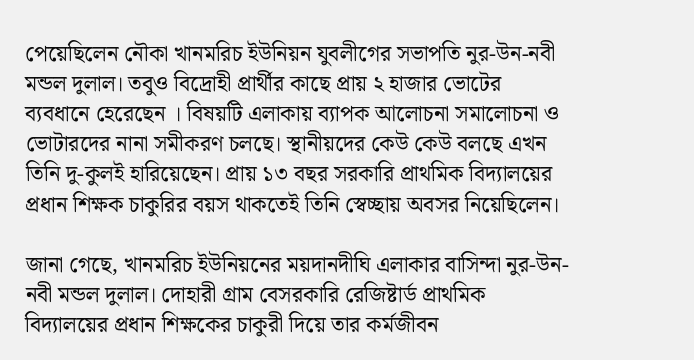পেয়েছিলেন নৌকা খানমরিচ ইউনিয়ন যুবলীগের সভাপতি নুর-উন-নবী মন্ডল দুলাল। তবুও বিদ্রোহী প্রার্থীর কাছে প্রায় ২ হাজার ভোটের ব্যবধানে হেরেছেন । বিষয়টি এলাকায় ব্যাপক আলোচনা সমালোচনা ও ভোটারদের নানা সমীকরণ চলছে। স্থানীয়দের কেউ কেউ বলছে এখন তিনি দু-কুলই হারিয়েছেন। প্রায় ১৩ বছর সরকারি প্রাথমিক বিদ্যালয়ের প্রধান শিক্ষক চাকুরির বয়স থাকতেই তিনি স্বেচ্ছায় অবসর নিয়েছিলেন।

জানা গেছে, খানমরিচ ইউনিয়নের ময়দানদীঘি এলাকার বাসিন্দা নুর-উন-নবী মন্ডল দুলাল। দোহারী গ্রাম বেসরকারি রেজিষ্টার্ড প্রাথমিক বিদ্যালয়ের প্রধান শিক্ষকের চাকুরী দিয়ে তার কর্মজীবন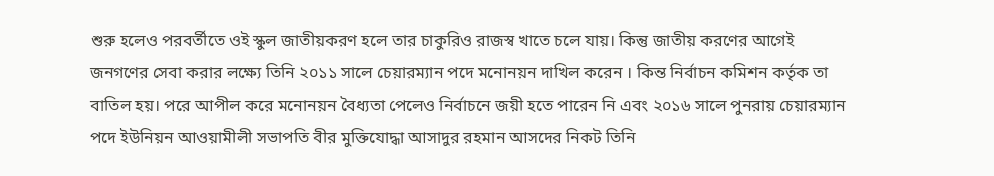শুরু হলেও পরবর্তীতে ওই স্কুল জাতীয়করণ হলে তার চাকুরিও রাজস্ব খাতে চলে যায়। কিন্তু জাতীয় করণের আগেই জনগণের সেবা করার লক্ষ্যে তিনি ২০১১ সালে চেয়ারম্যান পদে মনোনয়ন দাখিল করেন । কিন্ত নির্বাচন কমিশন কর্তৃক তা বাতিল হয়। পরে আপীল করে মনোনয়ন বৈধ্যতা পেলেও নির্বাচনে জয়ী হতে পারেন নি এবং ২০১৬ সালে পুনরায় চেয়ারম্যান পদে ইউনিয়ন আওয়ামীলী সভাপতি বীর মুক্তিযোদ্ধা আসাদুর রহমান আসদের নিকট তিনি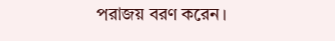পরাজয় বরণ করেন।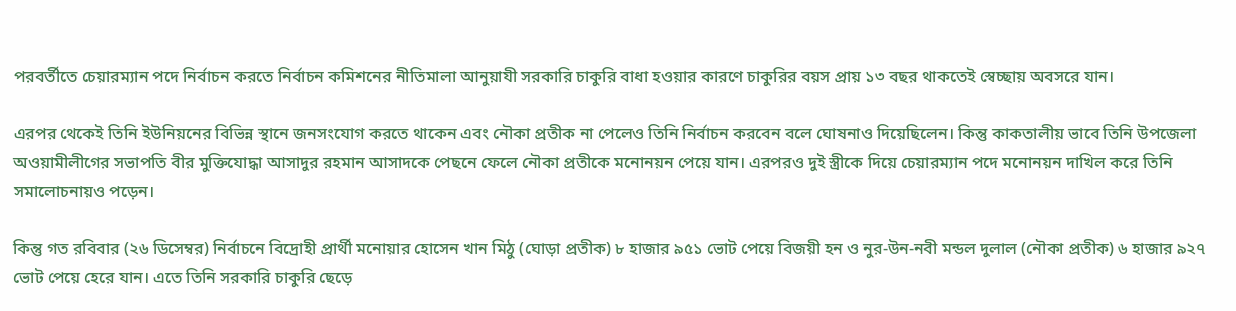পরবর্তীতে চেয়ারম্যান পদে নির্বাচন করতে নির্বাচন কমিশনের নীতিমালা আনুয়াযী সরকারি চাকুরি বাধা হওয়ার কারণে চাকুরির বয়স প্রায় ১৩ বছর থাকতেই স্বেচ্ছায় অবসরে যান।

এরপর থেকেই তিনি ইউনিয়নের বিভিন্ন স্থানে জনসংযোগ করতে থাকেন এবং নৌকা প্রতীক না পেলেও তিনি নির্বাচন করবেন বলে ঘোষনাও দিয়েছিলেন। কিন্তু কাকতালীয় ভাবে তিনি উপজেলা অওয়ামীলীগের সভাপতি বীর মুক্তিযোদ্ধা আসাদুর রহমান আসাদকে পেছনে ফেলে নৌকা প্রতীকে মনোনয়ন পেয়ে যান। এরপরও দুই স্ত্রীকে দিয়ে চেয়ারম্যান পদে মনোনয়ন দাখিল করে তিনি সমালোচনায়ও পড়েন।

কিন্তু গত রবিবার (২৬ ডিসেম্বর) নির্বাচনে বিদ্রোহী প্রার্থী মনোয়ার হোসেন খান মিঠু (ঘোড়া প্রতীক) ৮ হাজার ৯৫১ ভোট পেয়ে বিজয়ী হন ও নুর-উন-নবী মন্ডল দুলাল (নৌকা প্রতীক) ৬ হাজার ৯২৭ ভোট পেয়ে হেরে যান। এতে তিনি সরকারি চাকুরি ছেড়ে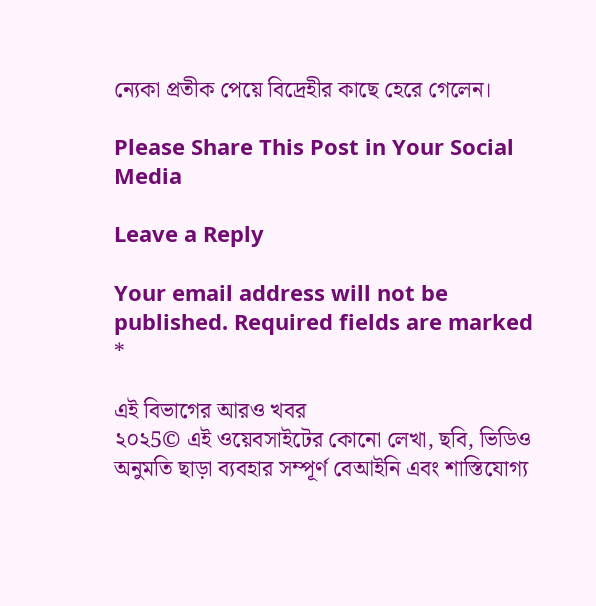ন্যেকা প্রতীক পেয়ে বিদ্রেহীর কাছে হেরে গেলেন।

Please Share This Post in Your Social Media

Leave a Reply

Your email address will not be published. Required fields are marked *

এই বিভাগের আরও খবর
২০২5© এই ওয়েবসাইটের কোনো লেখা, ছবি, ভিডিও অনুমতি ছাড়া ব্যবহার সম্পূর্ণ বেআইনি এবং শাস্তিযোগ্য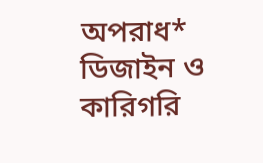অপরাধ*
ডিজাইন ও কারিগরি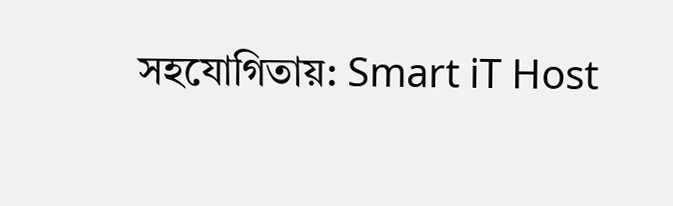সহযোগিতায়: Smart iT Host